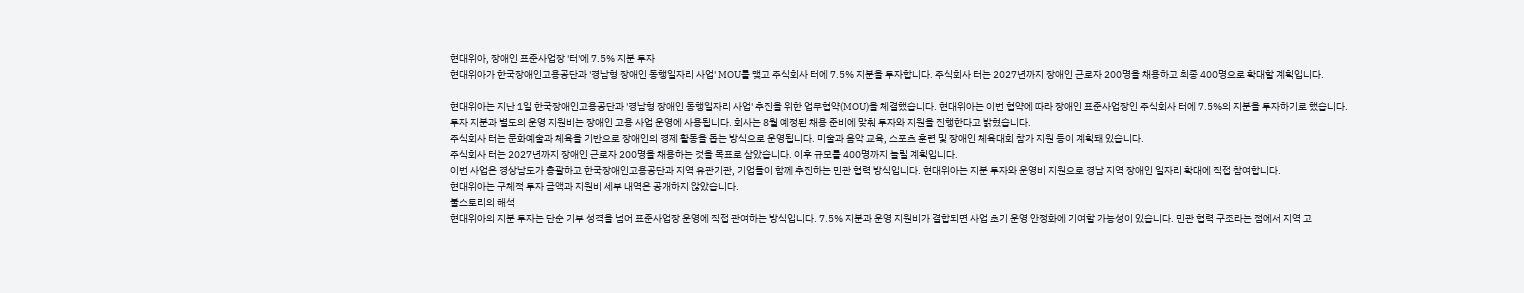현대위아, 장애인 표준사업장 '터'에 7.5% 지분 투자
현대위아가 한국장애인고용공단과 '경남형 장애인 동행일자리 사업' MOU를 맺고 주식회사 터에 7.5% 지분을 투자합니다. 주식회사 터는 2027년까지 장애인 근로자 200명을 채용하고 최종 400명으로 확대할 계획입니다.

현대위아는 지난 1일 한국장애인고용공단과 '경남형 장애인 동행일자리 사업' 추진을 위한 업무협약(MOU)을 체결했습니다. 현대위아는 이번 협약에 따라 장애인 표준사업장인 주식회사 터에 7.5%의 지분을 투자하기로 했습니다.
투자 지분과 별도의 운영 지원비는 장애인 고용 사업 운영에 사용됩니다. 회사는 8월 예정된 채용 준비에 맞춰 투자와 지원을 진행한다고 밝혔습니다.
주식회사 터는 문화예술과 체육을 기반으로 장애인의 경제 활동을 돕는 방식으로 운영됩니다. 미술과 음악 교육, 스포츠 훈련 및 장애인 체육대회 참가 지원 등이 계획돼 있습니다.
주식회사 터는 2027년까지 장애인 근로자 200명을 채용하는 것을 목표로 삼았습니다. 이후 규모를 400명까지 늘릴 계획입니다.
이번 사업은 경상남도가 총괄하고 한국장애인고용공단과 지역 유관기관, 기업들이 함께 추진하는 민관 협력 방식입니다. 현대위아는 지분 투자와 운영비 지원으로 경남 지역 장애인 일자리 확대에 직접 참여합니다.
현대위아는 구체적 투자 금액과 지원비 세부 내역은 공개하지 않았습니다.
불스토리의 해석
현대위아의 지분 투자는 단순 기부 성격을 넘어 표준사업장 운영에 직접 관여하는 방식입니다. 7.5% 지분과 운영 지원비가 결합되면 사업 초기 운영 안정화에 기여할 가능성이 있습니다. 민관 협력 구조라는 점에서 지역 고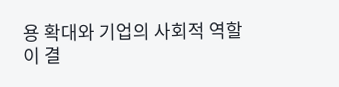용 확대와 기업의 사회적 역할이 결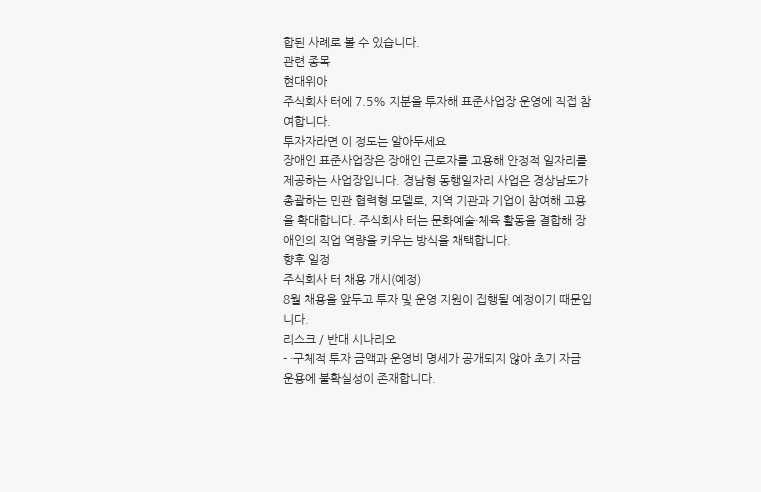합된 사례로 볼 수 있습니다.
관련 종목
현대위아
주식회사 터에 7.5% 지분을 투자해 표준사업장 운영에 직접 참여합니다.
투자자라면 이 정도는 알아두세요
장애인 표준사업장은 장애인 근로자를 고용해 안정적 일자리를 제공하는 사업장입니다. 경남형 동행일자리 사업은 경상남도가 총괄하는 민관 협력형 모델로, 지역 기관과 기업이 참여해 고용을 확대합니다. 주식회사 터는 문화예술·체육 활동을 결합해 장애인의 직업 역량을 키우는 방식을 채택합니다.
향후 일정
주식회사 터 채용 개시(예정)
8월 채용을 앞두고 투자 및 운영 지원이 집행될 예정이기 때문입니다.
리스크 / 반대 시나리오
- ·구체적 투자 금액과 운영비 명세가 공개되지 않아 초기 자금 운용에 불확실성이 존재합니다.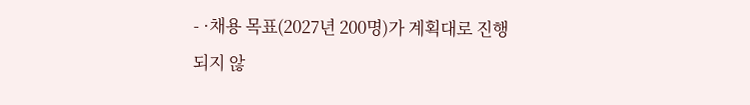- ·채용 목표(2027년 200명)가 계획대로 진행되지 않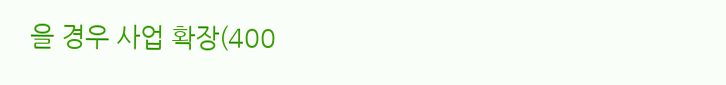을 경우 사업 확장(400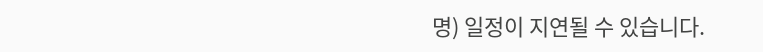명) 일정이 지연될 수 있습니다.